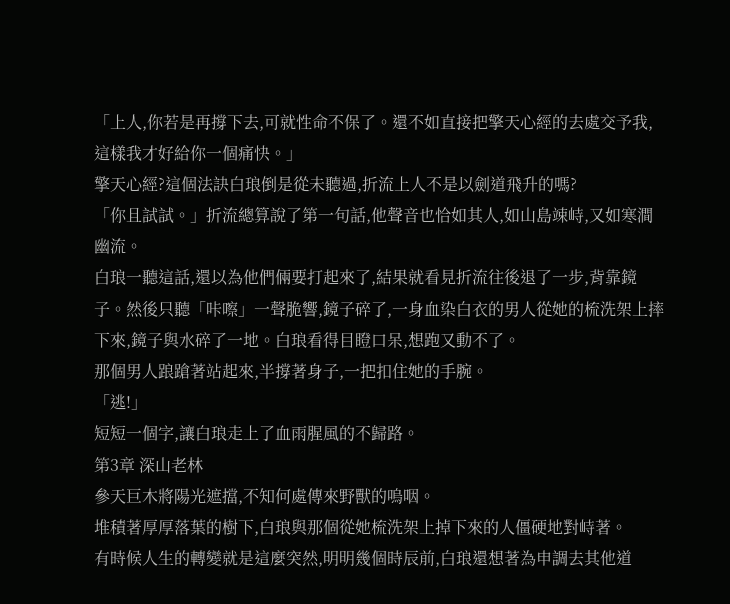「上人,你若是再撐下去,可就性命不保了。還不如直接把擎天心經的去處交予我,這樣我才好給你一個痛快。」
擎天心經?這個法訣白琅倒是從未聽過,折流上人不是以劍道飛升的嗎?
「你且試試。」折流總算說了第一句話,他聲音也恰如其人,如山島竦峙,又如寒澗幽流。
白琅一聽這話,還以為他們倆要打起來了,結果就看見折流往後退了一步,背靠鏡子。然後只聽「咔嚓」一聲脆響,鏡子碎了,一身血染白衣的男人從她的梳洗架上摔下來,鏡子與水碎了一地。白琅看得目瞪口呆,想跑又動不了。
那個男人踉蹌著站起來,半撐著身子,一把扣住她的手腕。
「逃!」
短短一個字,讓白琅走上了血雨腥風的不歸路。
第3章 深山老林
參天巨木將陽光遮擋,不知何處傳來野獸的嗚咽。
堆積著厚厚落葉的樹下,白琅與那個從她梳洗架上掉下來的人僵硬地對峙著。
有時候人生的轉變就是這麼突然,明明幾個時辰前,白琅還想著為申調去其他道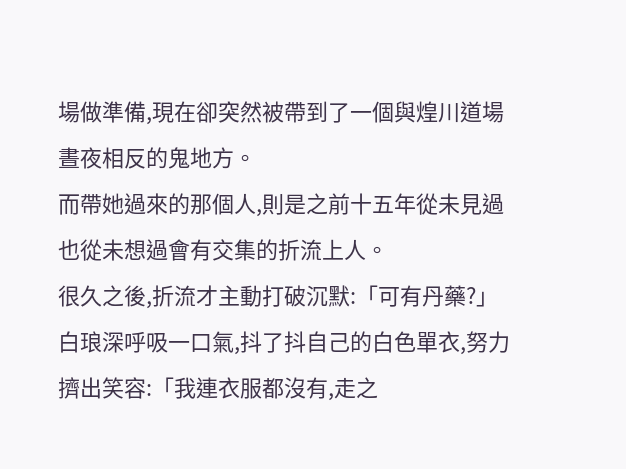場做準備,現在卻突然被帶到了一個與煌川道場晝夜相反的鬼地方。
而帶她過來的那個人,則是之前十五年從未見過也從未想過會有交集的折流上人。
很久之後,折流才主動打破沉默:「可有丹藥?」
白琅深呼吸一口氣,抖了抖自己的白色單衣,努力擠出笑容:「我連衣服都沒有,走之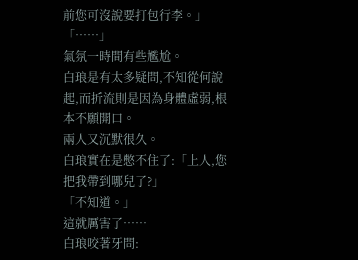前您可沒說要打包行李。」
「……」
氣氛一時間有些尷尬。
白琅是有太多疑問,不知從何說起,而折流則是因為身體虛弱,根本不願開口。
兩人又沉默很久。
白琅實在是憋不住了:「上人,您把我帶到哪兒了?」
「不知道。」
這就厲害了……
白琅咬著牙問: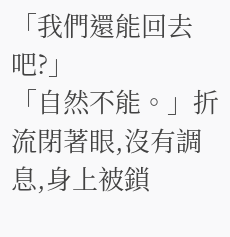「我們還能回去吧?」
「自然不能。」折流閉著眼,沒有調息,身上被鎖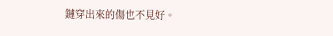鏈穿出來的傷也不見好。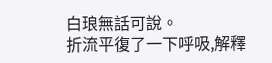白琅無話可說。
折流平復了一下呼吸,解釋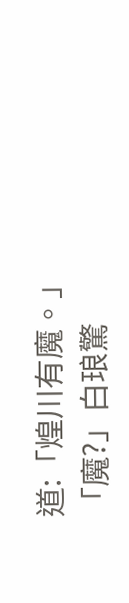道:「煌川有魔。」
「魔?」白琅驚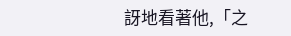訝地看著他,「之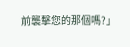前襲擊您的那個嗎?」